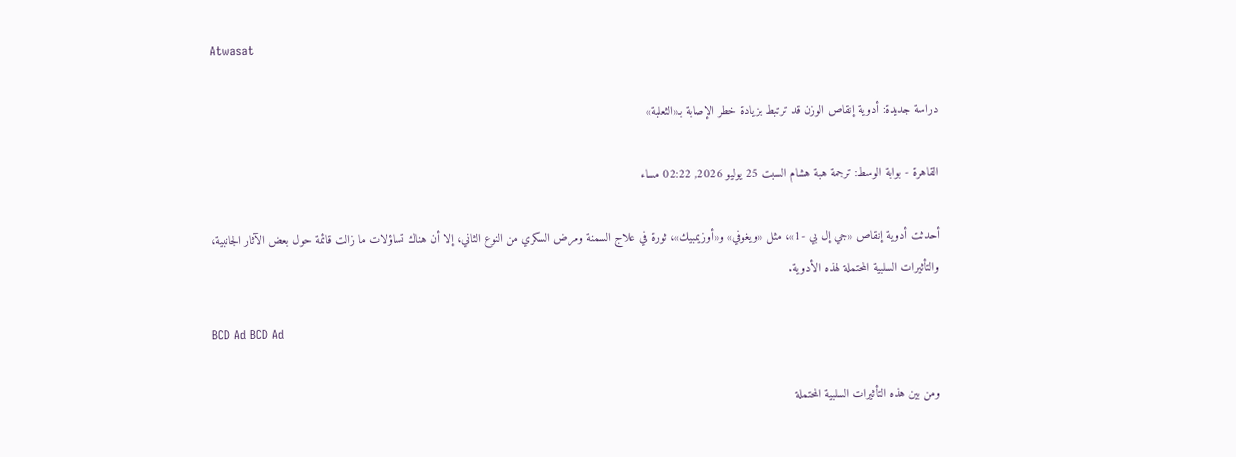Atwasat

دراسة جديدة: أدوية إنقاص الوزن قد ترتبط بزيادة خطر الإصابة بـ«الثعلبة»

القاهرة - بوابة الوسط: ترجمة هبة هشام السبت 25 يوليو 2026, 02:22 مساء

أحدثت أدوية إنقاص «جي إل بي -1»، مثل «ويغوفي» و«أوزيمبيك»، ثورة في علاج السمنة ومرض السكري من النوع الثاني، إلا أن هناك تساؤلات ما زالت قائمة حول بعض الآثار الجانبية، والتأثيرات السلبية المحتملة لهذه الأدوية.

BCD Ad BCD Ad

ومن بين هذه التأثيرات السلبية المحتملة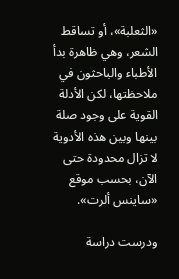«الثعلبة»، أو تساقط الشعر، وهي ظاهرة بدأ الأطباء والباحثون في ملاحظتها، لكن الأدلة القوية على وجود صلة بينها وبين هذه الأدوية لا تزال محدودة حتى الآن، بحسب موقع «ساينس ألرت».

ودرست دراسة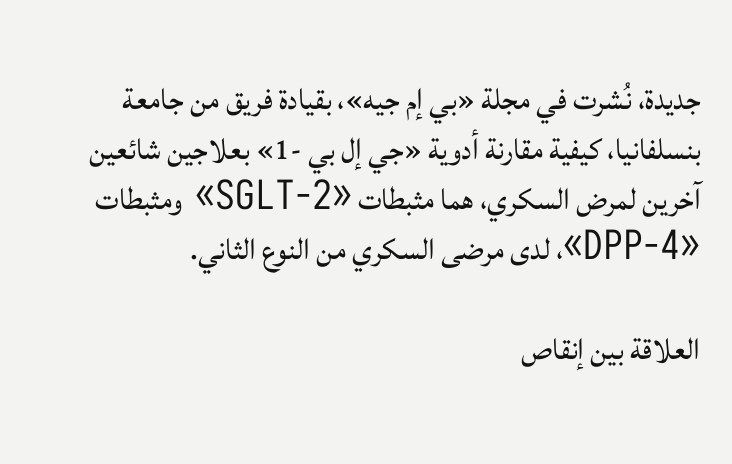جديدة، نُشرت في مجلة «بي إم جيه»، بقيادة فريق من جامعة بنسلفانيا، كيفية مقارنة أدوية «جي إل بي -1» بعلاجين شائعين آخرين لمرض السكري، هما مثبطات «SGLT-2» ومثبطات «DPP-4»، لدى مرضى السكري من النوع الثاني.

العلاقة بين إنقاص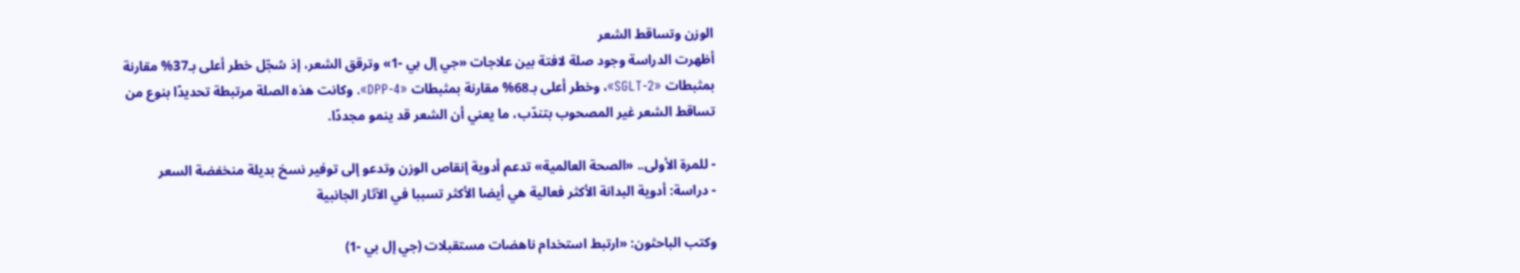الوزن وتساقط الشعر
أظهرت الدراسة وجود صلة لافتة بين علاجات «جي إل بي -1» وترقق الشعر، إذ سُجّل خطر أعلى بـ37% مقارنة بمثبطات «SGLT-2»، وخطر أعلى بـ68% مقارنة بمثبطات «DPP-4». وكانت هذه الصلة مرتبطة تحديدًا بنوع من تساقط الشعر غير المصحوب بتندّب، ما يعني أن الشعر قد ينمو مجددًا.

- للمرة الأولى.. «الصحة العالمية» تدعم أدوية إنقاص الوزن وتدعو إلى توفير نسخ بديلة منخفضة السعر
- دراسة: أدوية البدانة الأكثر فعالية هي أيضا الأكثر تسببا في الآثار الجانبية

وكتب الباحثون: «ارتبط استخدام ناهضات مستقبلات (جي إل بي -1)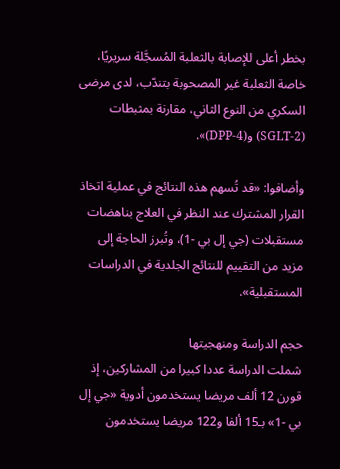بخطر أعلى للإصابة بالثعلبة المُسجَّلة سريريًا، خاصة الثعلبة غير المصحوبة بتندّب، لدى مرضى السكري من النوع الثاني، مقارنة بمثبطات (SGLT-2) و(DPP-4)».

وأضافوا: «قد تُسهم هذه النتائج في عملية اتخاذ القرار المشترك عند النظر في العلاج بناهضات مستقبلات (جي إل بي -1)، وتُبرز الحاجة إلى مزيد من التقييم للنتائج الجلدية في الدراسات المستقبلية».

حجم الدراسة ومنهجيتها
شملت الدراسة عددا كبيرا من المشاركين، إذ قورن 12 ألف مريضا يستخدمون أدوية «جي إل بي -1» بـ15 ألفا و122 مريضا يستخدمون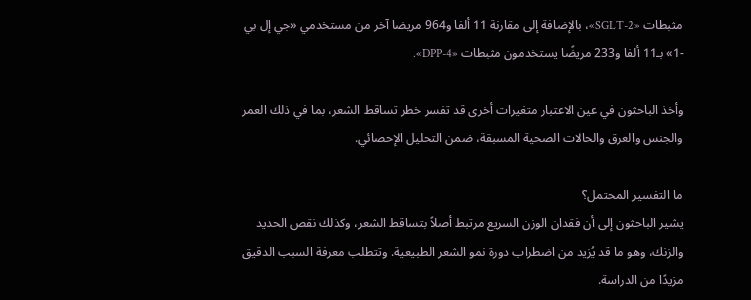مثبطات «SGLT-2»، بالإضافة إلى مقارنة 11 ألفا و964 مريضا آخر من مستخدمي «جي إل بي -1» بـ11 ألفا و233 مريضًا يستخدمون مثبطات «DPP-4».

وأخذ الباحثون في عين الاعتبار متغيرات أخرى قد تفسر خطر تساقط الشعر، بما في ذلك العمر والجنس والعرق والحالات الصحية المسبقة، ضمن التحليل الإحصائي.

ما التفسير المحتمل؟
يشير الباحثون إلى أن فقدان الوزن السريع مرتبط أصلاً بتساقط الشعر، وكذلك نقص الحديد والزنك، وهو ما قد يُزيد من اضطراب دورة نمو الشعر الطبيعية. وتتطلب معرفة السبب الدقيق مزيدًا من الدراسة.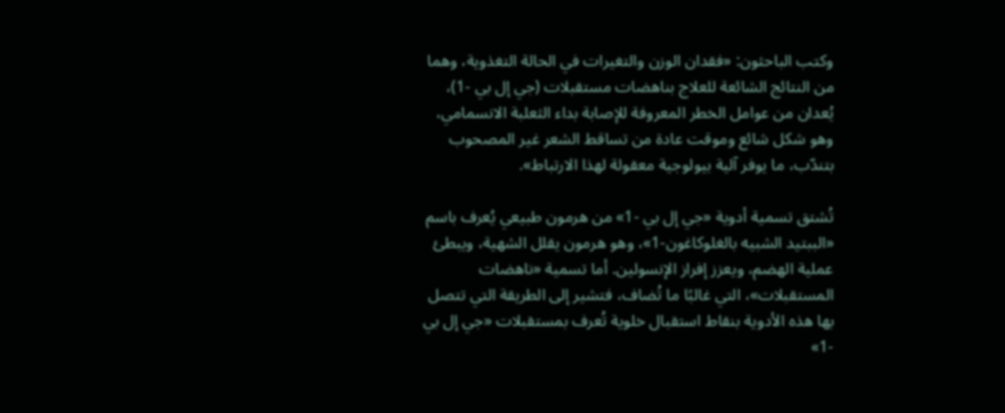وكتب الباحثون: «فقدان الوزن والتغيرات في الحالة التغذوية، وهما من النتائج الشائعة للعلاج بناهضات مستقبلات (جي إل بي -1)، يُعدان من عوامل الخطر المعروفة للإصابة بداء الثعلبة الانسمامي، وهو شكل شائع وموقت عادة من تساقط الشعر غير المصحوب بتندّب، ما يوفر آلية بيولوجية معقولة لهذا الارتباط».

تُشتق تسمية أدوية «جي إل بي -1» من هرمون طبيعي يُعرف باسم «الببتيد الشبيه بالغلوكاغون-1»، وهو هرمون يقلل الشهية، ويبطئ عملية الهضم، ويعزز إفراز الإنسولين. أما تسمية «ناهضات المستقبلات»، التي غالبًا ما تُضاف، فتشير إلى الطريقة التي تتصل بها هذه الأدوية بنقاط استقبال خلوية تُعرف بمستقبلات «جي إل بي -1»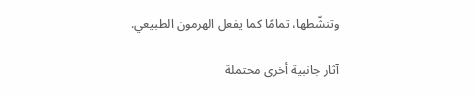وتنشّطها، تمامًا كما يفعل الهرمون الطبيعي.

آثار جانبية أخرى محتملة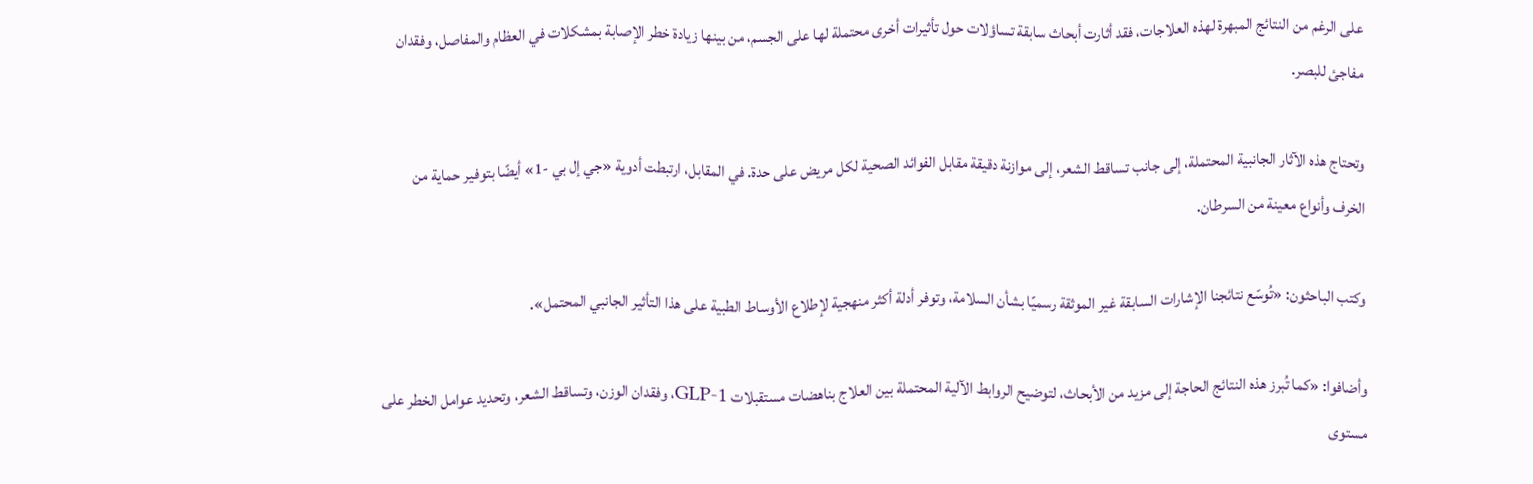على الرغم من النتائج المبهرة لهذه العلاجات، فقد أثارت أبحاث سابقة تساؤلات حول تأثيرات أخرى محتملة لها على الجسم، من بينها زيادة خطر الإصابة بمشكلات في العظام والمفاصل، وفقدان مفاجئ للبصر.

وتحتاج هذه الآثار الجانبية المحتملة، إلى جانب تساقط الشعر، إلى موازنة دقيقة مقابل الفوائد الصحية لكل مريض على حدة. في المقابل، ارتبطت أدوية «جي إل بي -1» أيضًا بتوفير حماية من الخرف وأنواع معينة من السرطان.

وكتب الباحثون: «تُوسّع نتائجنا الإشارات السابقة غير الموثقة رسميًا بشأن السلامة، وتوفر أدلة أكثر منهجية لإطلاع الأوساط الطبية على هذا التأثير الجانبي المحتمل».

وأضافوا: «كما تُبرز هذه النتائج الحاجة إلى مزيد من الأبحاث، لتوضيح الروابط الآلية المحتملة بين العلاج بناهضات مستقبلات GLP-1، وفقدان الوزن، وتساقط الشعر، وتحديد عوامل الخطر على مستوى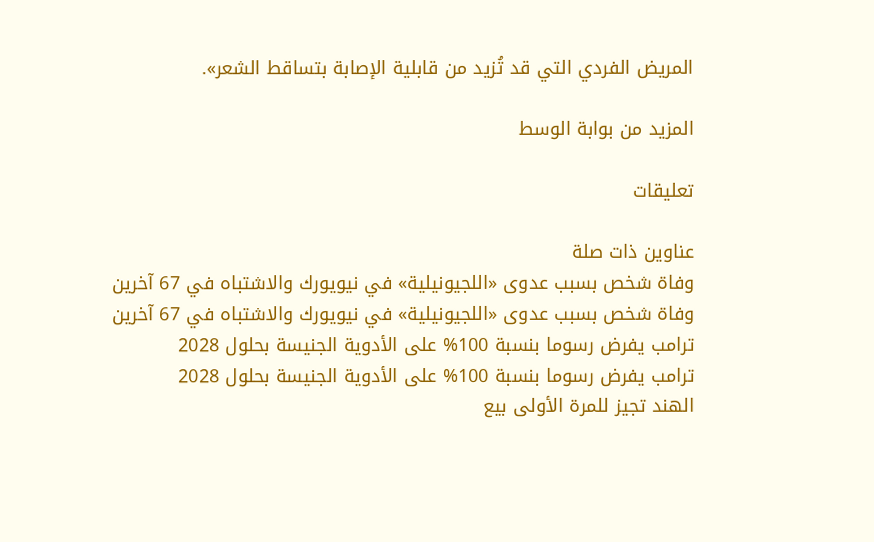المريض الفردي التي قد تُزيد من قابلية الإصابة بتساقط الشعر».

المزيد من بوابة الوسط

تعليقات

عناوين ذات صلة
وفاة شخص بسبب عدوى «اللجيونيلية» في نيويورك والاشتباه في 67 آخرين
وفاة شخص بسبب عدوى «اللجيونيلية» في نيويورك والاشتباه في 67 آخرين
ترامب يفرض رسوما بنسبة 100% على الأدوية الجنيسة بحلول 2028
ترامب يفرض رسوما بنسبة 100% على الأدوية الجنيسة بحلول 2028
الهند تجيز للمرة الأولى بيع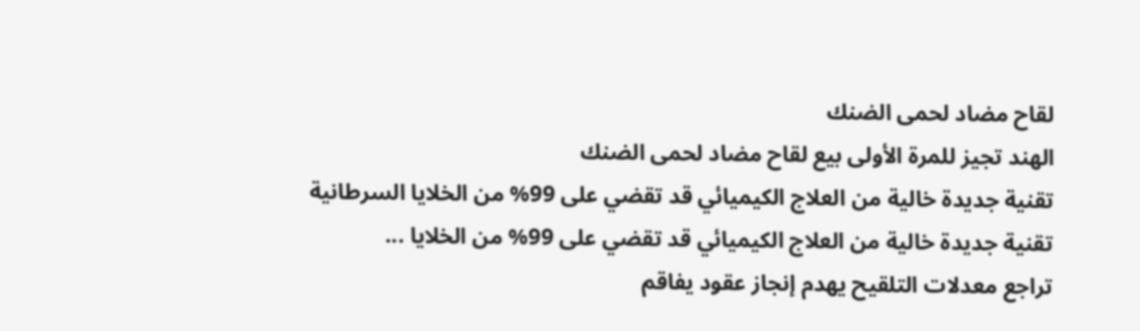لقاح مضاد لحمى الضنك
الهند تجيز للمرة الأولى بيع لقاح مضاد لحمى الضنك
تقنية جديدة خالية من العلاج الكيميائي قد تقضي على 99% من الخلايا السرطانية
تقنية جديدة خالية من العلاج الكيميائي قد تقضي على 99% من الخلايا ...
تراجع معدلات التلقيح يهدم إنجاز عقود يفاقم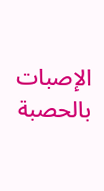الإصبات بالحصبة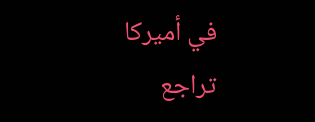في أميركا
تراجع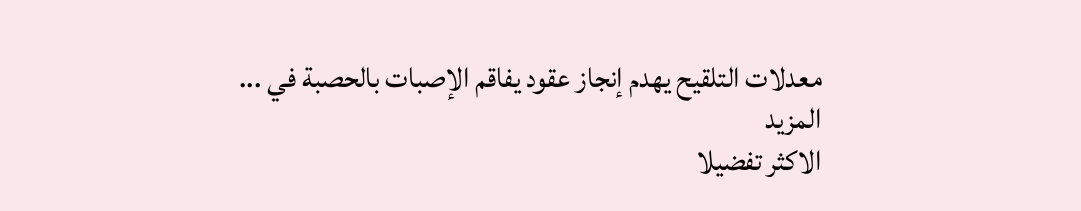معدلات التلقيح يهدم إنجاز عقود يفاقم الإصبات بالحصبة في ...
المزيد
الاكثر تفضيلا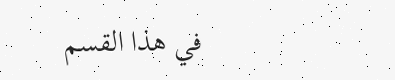في هذا القسم